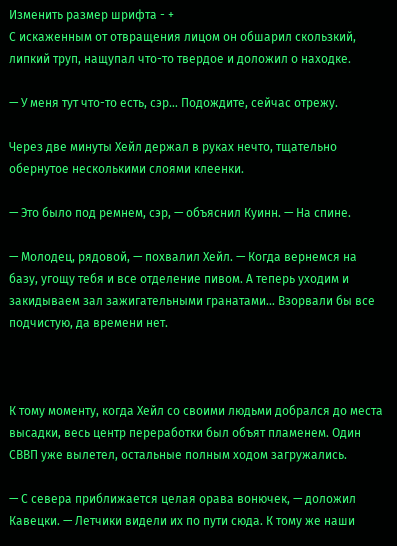Изменить размер шрифта - +
С искаженным от отвращения лицом он обшарил скользкий, липкий труп, нащупал что-то твердое и доложил о находке.

— У меня тут что-то есть, сэр… Подождите, сейчас отрежу.

Через две минуты Хейл держал в руках нечто, тщательно обернутое несколькими слоями клеенки.

— Это было под ремнем, сэр, — объяснил Куинн. — На спине.

— Молодец, рядовой, — похвалил Хейл. — Когда вернемся на базу, угощу тебя и все отделение пивом. А теперь уходим и закидываем зал зажигательными гранатами… Взорвали бы все подчистую, да времени нет.



К тому моменту, когда Хейл со своими людьми добрался до места высадки, весь центр переработки был объят пламенем. Один СВВП уже вылетел, остальные полным ходом загружались.

— С севера приближается целая орава вонючек, — доложил Кавецки. — Летчики видели их по пути сюда. К тому же наши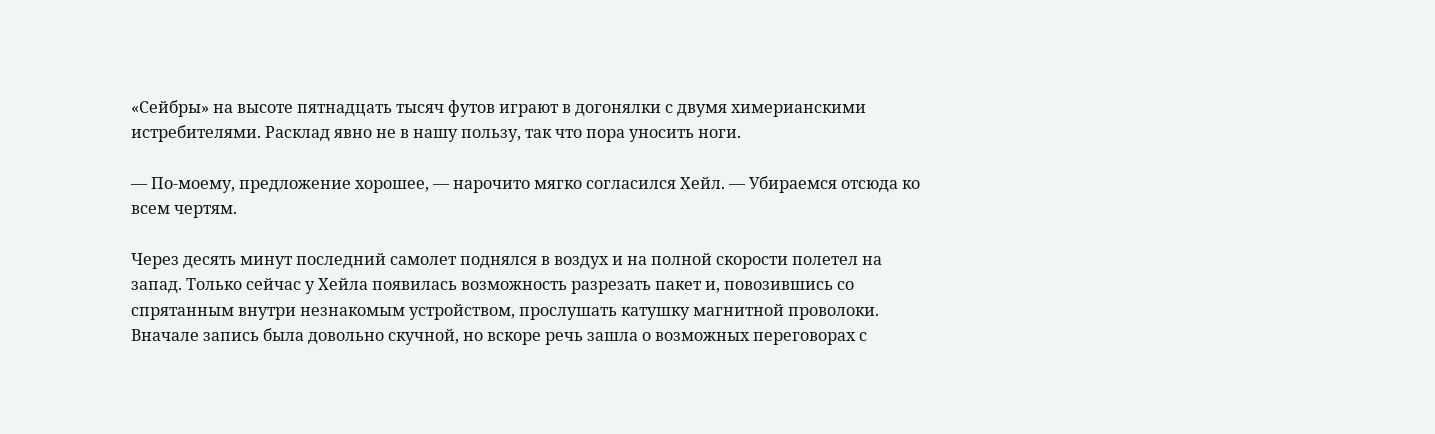«Сейбры» на высоте пятнадцать тысяч футов играют в догонялки с двумя химерианскими истребителями. Расклад явно не в нашу пользу, так что пора уносить ноги.

— По-моему, предложение хорошее, — нарочито мягко согласился Хейл. — Убираемся отсюда ко всем чертям.

Через десять минут последний самолет поднялся в воздух и на полной скорости полетел на запад. Только сейчас у Хейла появилась возможность разрезать пакет и, повозившись со спрятанным внутри незнакомым устройством, прослушать катушку магнитной проволоки. Вначале запись была довольно скучной, но вскоре речь зашла о возможных переговорах с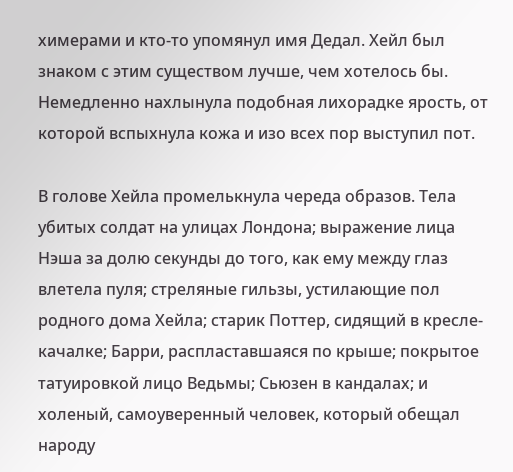химерами и кто-то упомянул имя Дедал. Хейл был знаком с этим существом лучше, чем хотелось бы. Немедленно нахлынула подобная лихорадке ярость, от которой вспыхнула кожа и изо всех пор выступил пот.

В голове Хейла промелькнула череда образов. Тела убитых солдат на улицах Лондона; выражение лица Нэша за долю секунды до того, как ему между глаз влетела пуля; стреляные гильзы, устилающие пол родного дома Хейла; старик Поттер, сидящий в кресле-качалке; Барри, распластавшаяся по крыше; покрытое татуировкой лицо Ведьмы; Сьюзен в кандалах; и холеный, самоуверенный человек, который обещал народу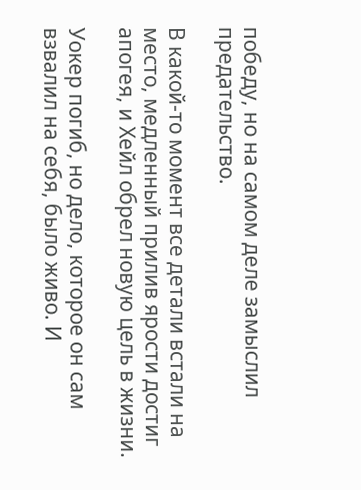победу, но на самом деле замыслил предательство.

В какой-то момент все детали встали на место, медленный прилив ярости достиг апогея, и Хейл обрел новую цель в жизни.

Уокер погиб, но дело, которое он сам взвалил на себя, было живо. И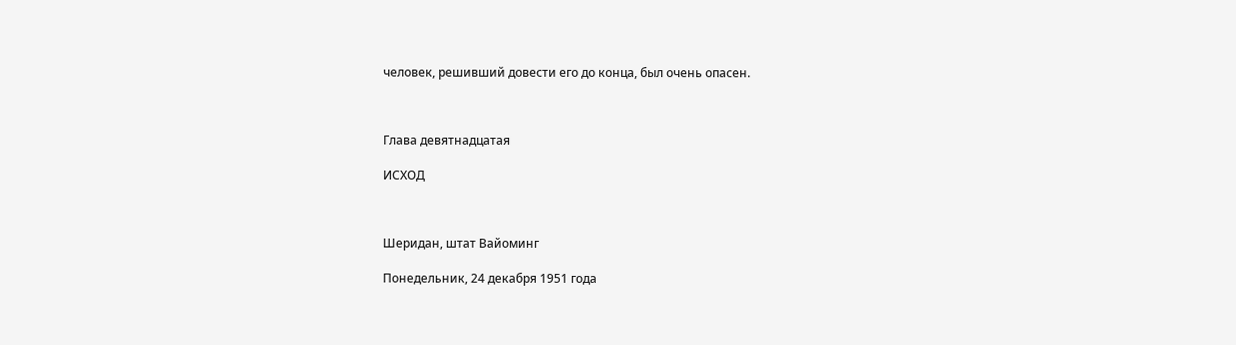человек, решивший довести его до конца, был очень опасен.



Глава девятнадцатая

ИСХОД



Шеридан, штат Вайоминг

Понедельник, 24 декабря 1951 года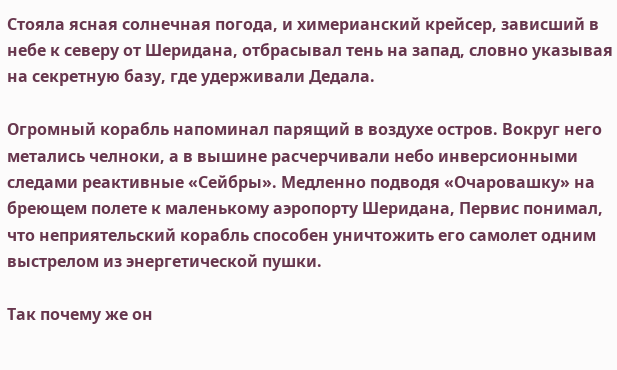Стояла ясная солнечная погода, и химерианский крейсер, зависший в небе к северу от Шеридана, отбрасывал тень на запад, словно указывая на секретную базу, где удерживали Дедала.

Огромный корабль напоминал парящий в воздухе остров. Вокруг него метались челноки, а в вышине расчерчивали небо инверсионными следами реактивные «Сейбры». Медленно подводя «Очаровашку» на бреющем полете к маленькому аэропорту Шеридана, Первис понимал, что неприятельский корабль способен уничтожить его самолет одним выстрелом из энергетической пушки.

Так почему же он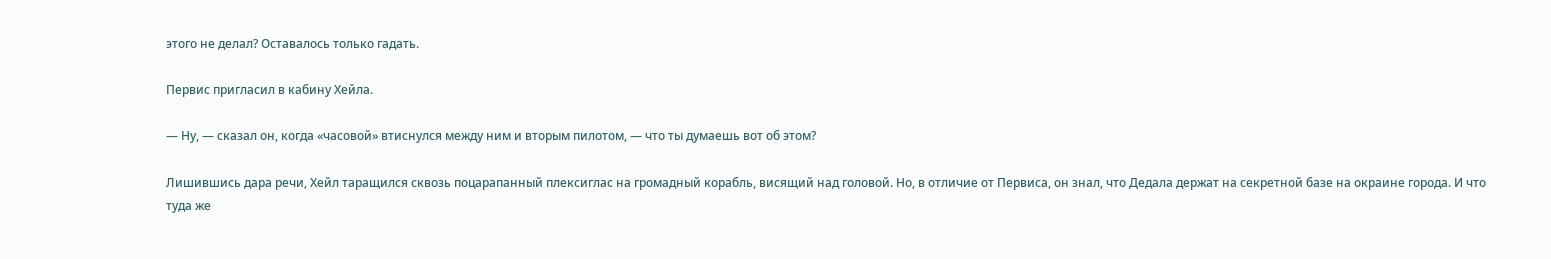этого не делал? Оставалось только гадать.

Первис пригласил в кабину Хейла.

— Ну, — сказал он, когда «часовой» втиснулся между ним и вторым пилотом, — что ты думаешь вот об этом?

Лишившись дара речи, Хейл таращился сквозь поцарапанный плексиглас на громадный корабль, висящий над головой. Но, в отличие от Первиса, он знал, что Дедала держат на секретной базе на окраине города. И что туда же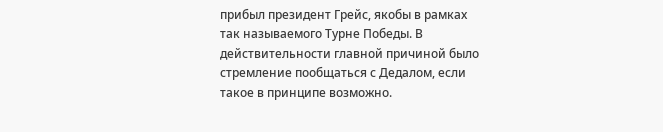прибыл президент Грейс, якобы в рамках так называемого Турне Победы. В действительности главной причиной было стремление пообщаться с Дедалом, если такое в принципе возможно.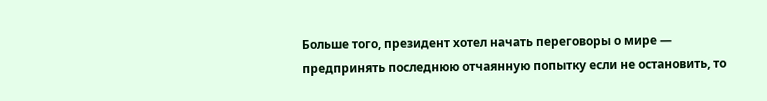Больше того, президент хотел начать переговоры о мире — предпринять последнюю отчаянную попытку если не остановить, то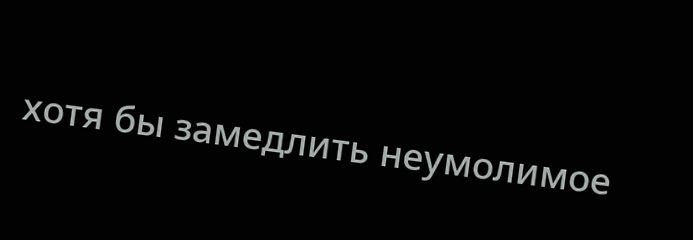хотя бы замедлить неумолимое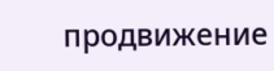продвижение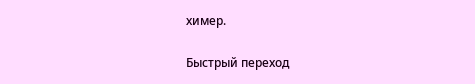химер.

Быстрый переход